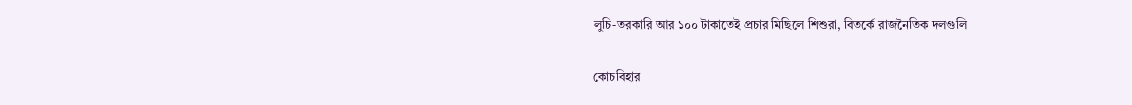লুচি-তরকারি আর ১০০ টাকাতেই প্রচার মিছিলে শিশুরা, বিতর্কে রাজনৈতিক দলগুলি

কোচবিহার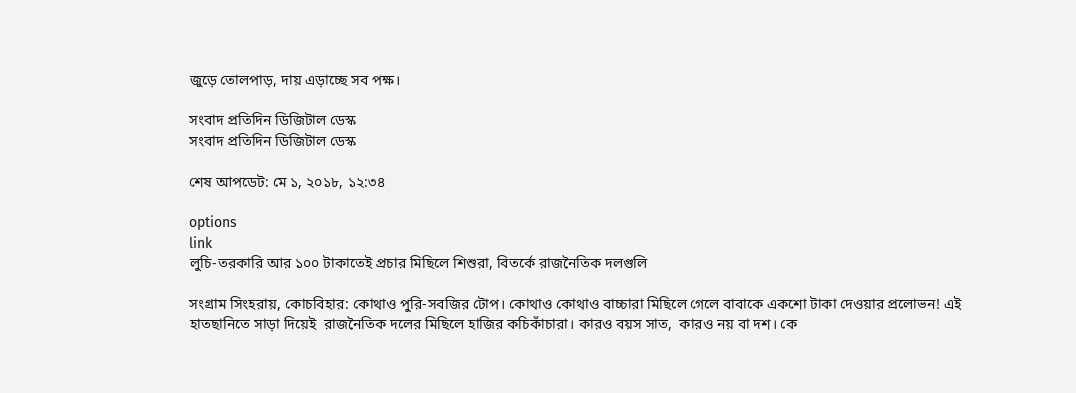জুড়ে তোলপাড়, দায় এড়াচ্ছে সব পক্ষ।

সংবাদ প্রতিদিন ডিজিটাল ডেস্ক
সংবাদ প্রতিদিন ডিজিটাল ডেস্ক

শেষ আপডেট: মে ১, ২০১৮, ১২:৩৪

options
link
লুচি-তরকারি আর ১০০ টাকাতেই প্রচার মিছিলে শিশুরা, বিতর্কে রাজনৈতিক দলগুলি

সংগ্রাম সিংহরায়, কোচবিহার: কোথাও পুরি-সবজির টোপ। কোথাও কোথাও বাচ্চারা মিছিলে গেলে বাবাকে একশো টাকা দেওয়ার প্রলোভন! এই হাতছানিতে সাড়া দিয়েই  রাজনৈতিক দলের মিছিলে হাজির কচিকাঁচারা। কারও বয়স সাত,  কারও নয় বা দশ। কে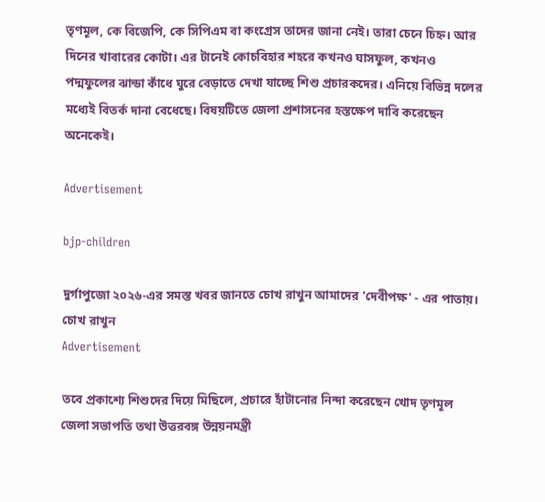তৃণমূল, কে বিজেপি, কে সিপিএম বা কংগ্রেস তাদের জানা নেই। তারা চেনে চিহ্ন। আর দিনের খাবারের কোটা। এর টানেই কোচবিহার শহরে কখনও ঘাসফুল, কখনও পদ্মফুলের ঝান্ডা কাঁধে ঘুরে বেড়াতে দেখা যাচ্ছে শিশু প্রচারকদের। এনিয়ে বিভিন্ন দলের মধ্যেই বিতর্ক দানা বেধেছে। বিষয়টিতে জেলা প্রশাসনের হস্তক্ষেপ দাবি করেছেন অনেকেই।

Advertisement

bjp-children

দুর্গাপুজো ২০২৬-এর সমস্ত খবর জানতে চোখ রাখুন আমাদের 'দেবীপক্ষ' - এর পাতায়।
চোখ রাখুন
Advertisement

তবে প্রকাশ্যে শিশুদের দিয়ে মিছিলে, প্রচারে হাঁটানোর নিন্দা করেছেন খোদ তৃণমূল জেলা সভাপতি তথা উত্তরবঙ্গ উন্নয়নমন্ত্রী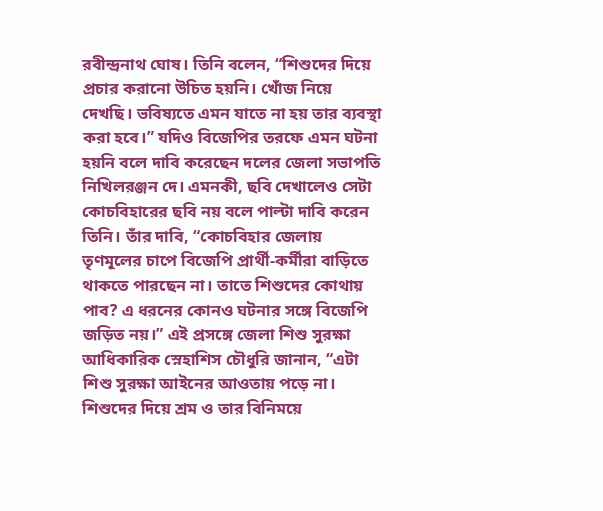রবীন্দ্রনাথ ঘোষ। তিনি বলেন, “শিশুদের দিয়ে প্রচার করানো উচিত হয়নি। খোঁজ নিয়ে দেখছি। ভবিষ্যতে এমন যাতে না হয় তার ব্যবস্থা করা হবে।” যদিও বিজেপির তরফে এমন ঘটনা হয়নি বলে দাবি করেছেন দলের জেলা সভাপতি নিখিলরঞ্জন দে। এমনকী, ছবি দেখালেও সেটা কোচবিহারের ছবি নয় বলে পাল্টা দাবি করেন তিনি। তাঁর দাবি, “কোচবিহার জেলায় তৃণমূলের চাপে বিজেপি প্রার্থী-কর্মীরা বাড়িতে থাকতে পারছেন না। তাতে শিশুদের কোথায় পাব? এ ধরনের কোনও ঘটনার সঙ্গে বিজেপি জড়িত নয়।” এই প্রসঙ্গে জেলা শিশু সুরক্ষা আধিকারিক স্নেহাশিস চৌধুরি জানান, “এটা শিশু সুরক্ষা আইনের আওতায় পড়ে না। শিশুদের দিয়ে শ্রম ও তার বিনিময়ে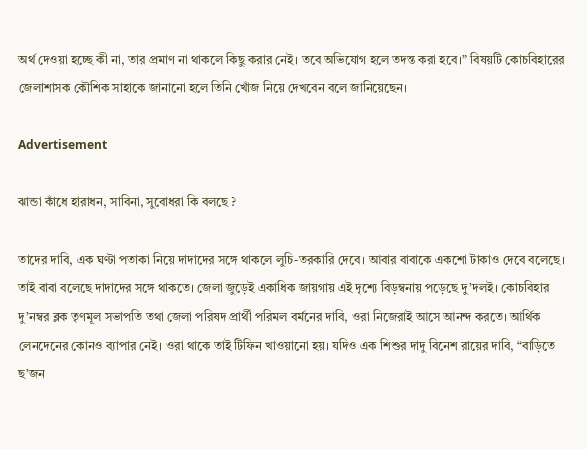অর্থ দেওয়া হচ্ছে কী না, তার প্রমাণ না থাকলে কিছু করার নেই। তবে অভিযোগ হলে তদন্ত করা হবে।” বিষয়টি কোচবিহারের জেলাশাসক কৌশিক সাহাকে জানানো হলে তিনি খোঁজ নিয়ে দেখবেন বলে জানিয়েছেন।

Advertisement

ঝান্ডা কাঁধে হারাধন, সাবিনা, সুবোধরা কি বলছে ?

তাদের দাবি, এক ঘণ্টা পতাকা নিয়ে দাদাদের সঙ্গে থাকলে লুচি-তরকারি দেবে। আবার বাবাকে একশো টাকাও দেবে বলেছে। তাই বাবা বলেছে দাদাদের সঙ্গে থাকতে। জেলা জুড়েই একাধিক জায়গায় এই দৃশ্যে বিড়ম্বনায় পড়েছে দু’দলই। কোচবিহার দু’নম্বর ব্লক তৃণমূল সভাপতি তথা জেলা পরিষদ প্রার্থী পরিমল বর্মনের দাবি, ওরা নিজেরাই আসে আনন্দ করতে। আর্থিক লেনদেনের কোনও ব্যাপার নেই। ওরা থাকে তাই টিফিন খাওয়ানো হয়। যদিও এক শিশুর দাদু বিনেশ রায়ের দাবি, “বাড়িতে ছ’জন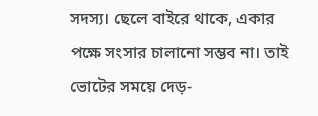সদস্য। ছেলে বাইরে থাকে, একার পক্ষে সংসার চালানো সম্ভব না। তাই ভোটের সময়ে দেড়-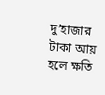দু’হাজার টাকা আয় হলে ক্ষতি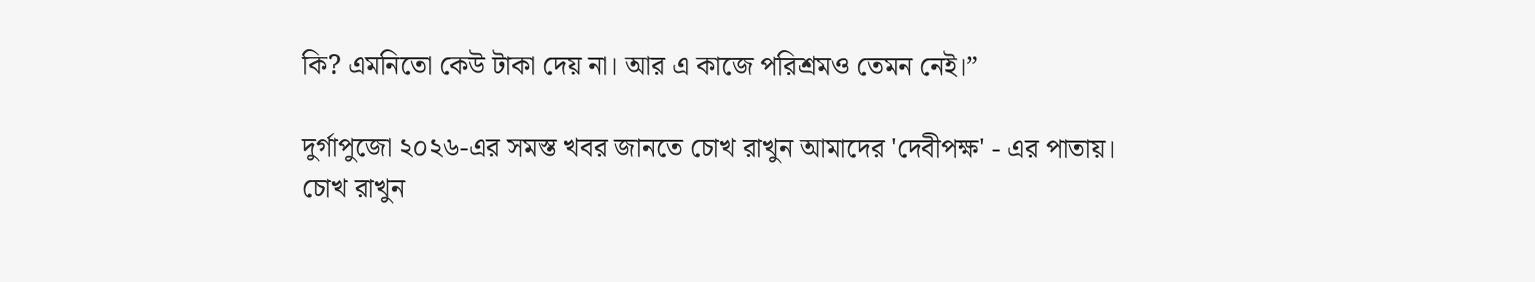কি? এমনিতো কেউ টাকা দেয় না। আর এ কাজে পরিশ্রমও তেমন নেই।”

দুর্গাপুজো ২০২৬-এর সমস্ত খবর জানতে চোখ রাখুন আমাদের 'দেবীপক্ষ' - এর পাতায়।
চোখ রাখুন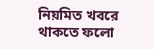নিয়মিত খবরে থাকতে ফলো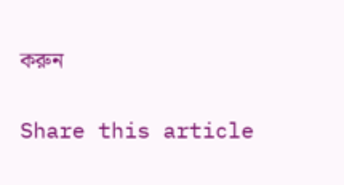করুন

Share this article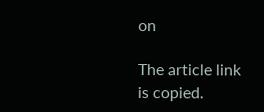on

The article link is copied.